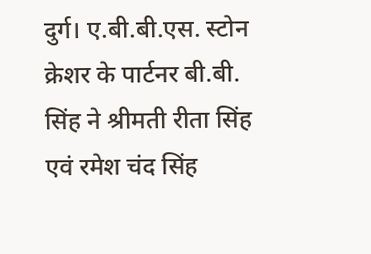दुर्ग। ए.बी.बी.एस. स्टोन क्रेशर के पार्टनर बी.बी. सिंह ने श्रीमती रीता सिंह एवं रमेश चंद सिंह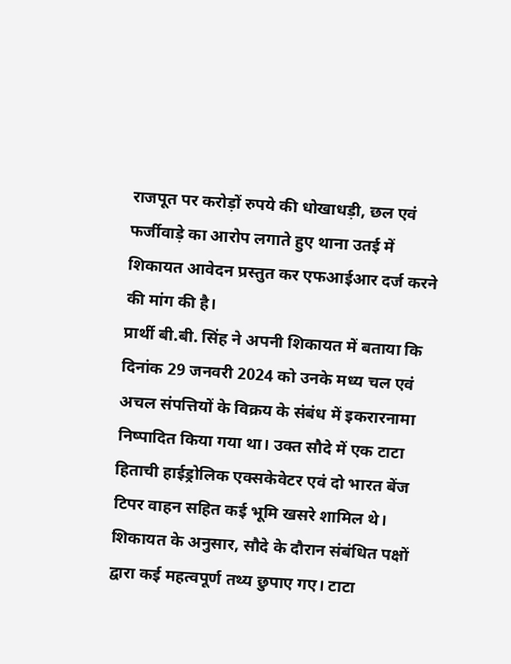राजपूत पर करोड़ों रुपये की धोखाधड़ी, छल एवं फर्जीवाड़े का आरोप लगाते हुए थाना उतई में शिकायत आवेदन प्रस्तुत कर एफआईआर दर्ज करने की मांग की है।
प्रार्थी बी.बी. सिंह ने अपनी शिकायत में बताया कि दिनांक 29 जनवरी 2024 को उनके मध्य चल एवं अचल संपत्तियों के विक्रय के संबंध में इकरारनामा निष्पादित किया गया था। उक्त सौदे में एक टाटा हिताची हाईड्रोलिक एक्सकेवेटर एवं दो भारत बेंज टिपर वाहन सहित कई भूमि खसरे शामिल थे।
शिकायत के अनुसार, सौदे के दौरान संबंधित पक्षों द्वारा कई महत्वपूर्ण तथ्य छुपाए गए। टाटा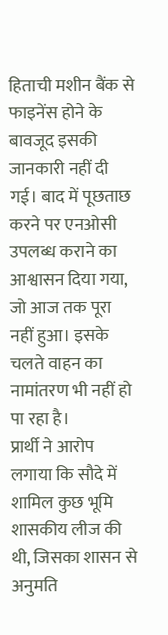हिताची मशीन बैंक से फाइनेंस होने के बावजूद इसकी जानकारी नहीं दी गई। बाद में पूछताछ करने पर एनओसी उपलब्ध कराने का आश्वासन दिया गया, जो आज तक पूरा नहीं हुआ। इसके चलते वाहन का नामांतरण भी नहीं हो पा रहा है।
प्रार्थी ने आरोप लगाया कि सौदे में शामिल कुछ भूमि शासकीय लीज की थी, जिसका शासन से अनुमति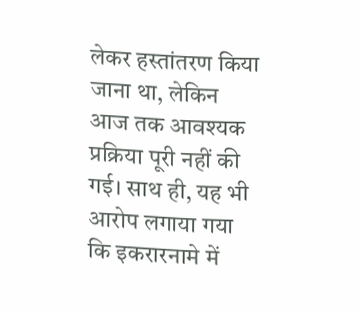लेकर हस्तांतरण किया जाना था, लेकिन आज तक आवश्यक प्रक्रिया पूरी नहीं की गई। साथ ही, यह भी आरोप लगाया गया कि इकरारनामे में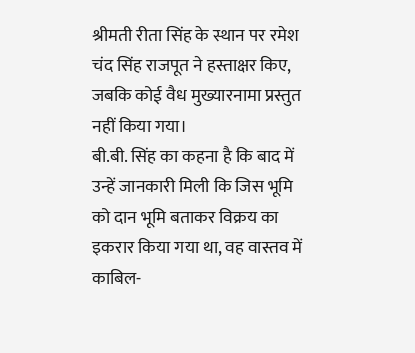श्रीमती रीता सिंह के स्थान पर रमेश चंद सिंह राजपूत ने हस्ताक्षर किए, जबकि कोई वैध मुख्यारनामा प्रस्तुत नहीं किया गया।
बी.बी. सिंह का कहना है कि बाद में उन्हें जानकारी मिली कि जिस भूमि को दान भूमि बताकर विक्रय का इकरार किया गया था, वह वास्तव में काबिल-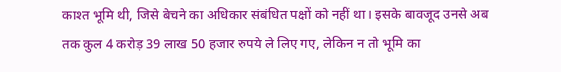काश्त भूमि थी, जिसे बेचने का अधिकार संबंधित पक्षों को नहीं था। इसके बावजूद उनसे अब तक कुल 4 करोड़ 39 लाख 50 हजार रुपये ले लिए गए, लेकिन न तो भूमि का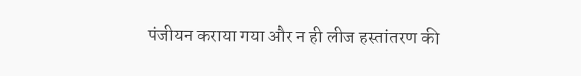पंजीयन कराया गया और न ही लीज हस्तांतरण की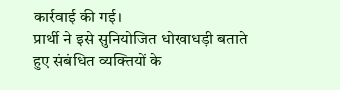कार्रवाई की गई।
प्रार्थी ने इसे सुनियोजित धोखाधड़ी बताते हुए संबंधित व्यक्तियों के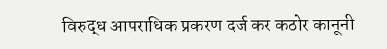विरुद्ध आपराधिक प्रकरण दर्ज कर कठोर कानूनी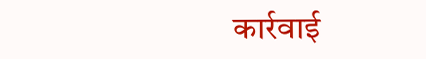कार्रवाई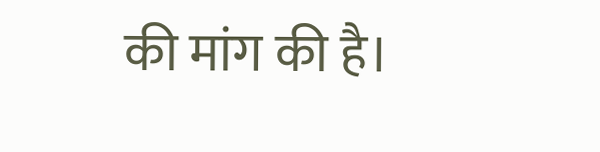की मांग की है।